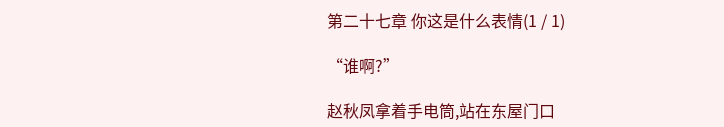第二十七章 你这是什么表情(1 / 1)

“谁啊?”

赵秋凤拿着手电筒,站在东屋门口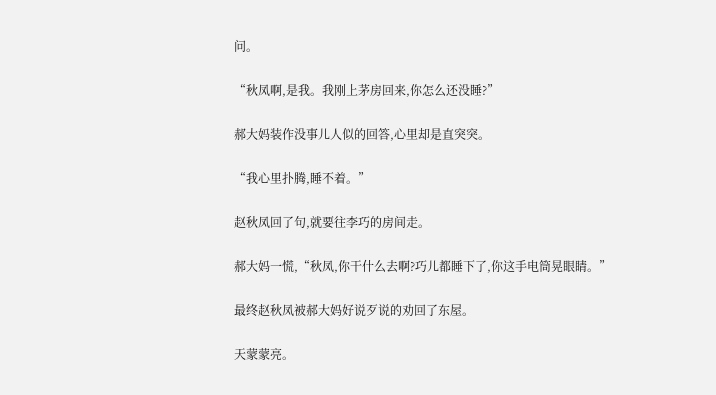问。

“秋凤啊,是我。我刚上茅房回来,你怎么还没睡?”

郝大妈装作没事儿人似的回答,心里却是直突突。

“我心里扑腾,睡不着。”

赵秋凤回了句,就要往李巧的房间走。

郝大妈一慌,“秋凤,你干什么去啊?巧儿都睡下了,你这手电筒晃眼睛。”

最终赵秋凤被郝大妈好说歹说的劝回了东屋。

天蒙蒙亮。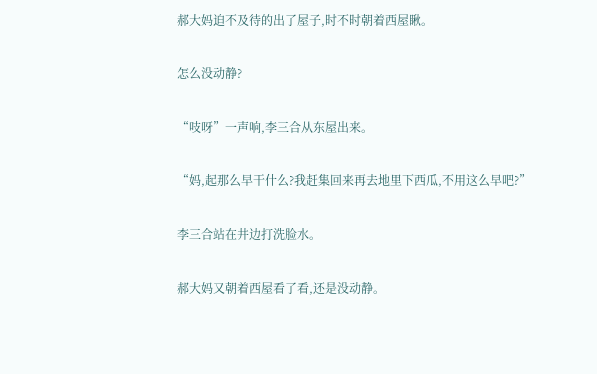郝大妈迫不及待的出了屋子,时不时朝着西屋瞅。

怎么没动静?

“吱呀”一声响,李三合从东屋出来。

“妈,起那么早干什么?我赶集回来再去地里下西瓜,不用这么早吧?”

李三合站在井边打洗脸水。

郝大妈又朝着西屋看了看,还是没动静。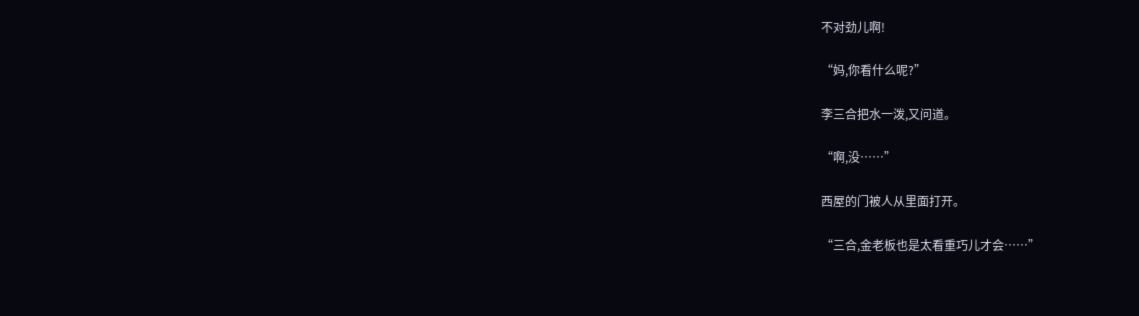不对劲儿啊!

“妈,你看什么呢?”

李三合把水一泼,又问道。

“啊,没……”

西屋的门被人从里面打开。

“三合,金老板也是太看重巧儿才会……”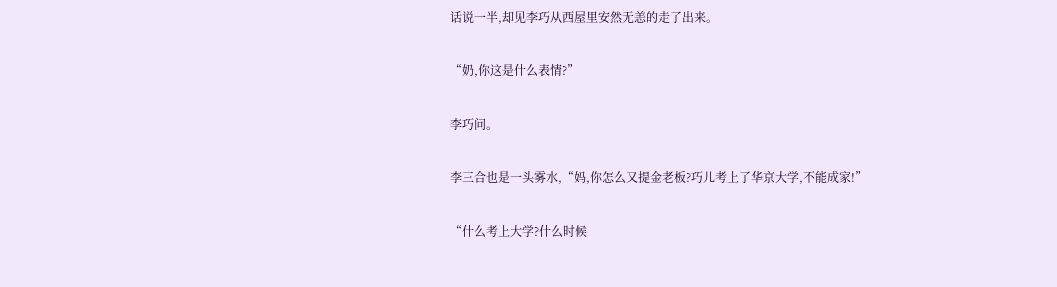话说一半,却见李巧从西屋里安然无恙的走了出来。

“奶,你这是什么表情?”

李巧问。

李三合也是一头雾水,“妈,你怎么又提金老板?巧儿考上了华京大学,不能成家!”

“什么考上大学?什么时候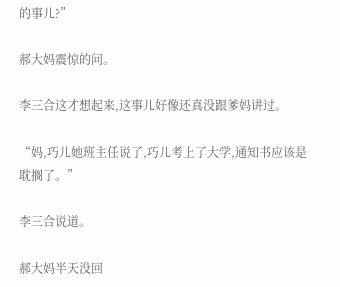的事儿?”

郝大妈震惊的问。

李三合这才想起来,这事儿好像还真没跟爹妈讲过。

“妈,巧儿她班主任说了,巧儿考上了大学,通知书应该是耽搁了。”

李三合说道。

郝大妈半天没回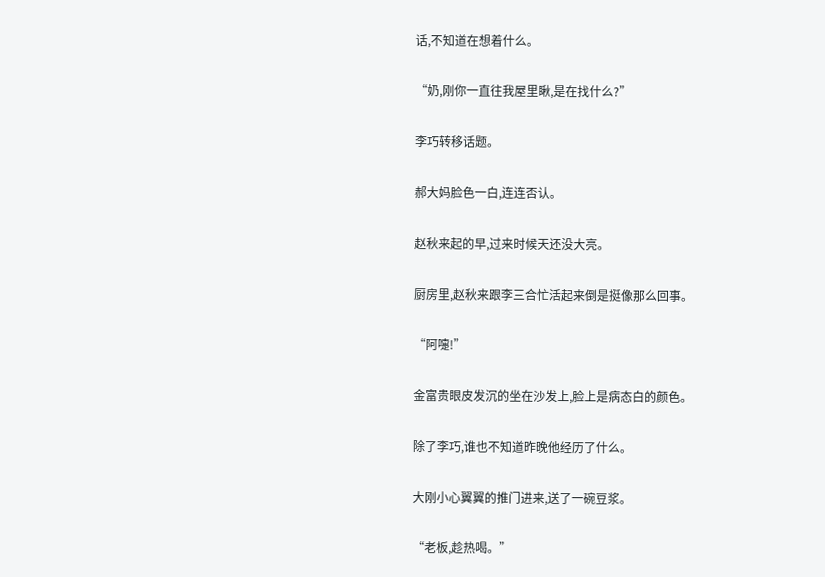话,不知道在想着什么。

“奶,刚你一直往我屋里瞅,是在找什么?”

李巧转移话题。

郝大妈脸色一白,连连否认。

赵秋来起的早,过来时候天还没大亮。

厨房里,赵秋来跟李三合忙活起来倒是挺像那么回事。

“阿嚏!”

金富贵眼皮发沉的坐在沙发上,脸上是病态白的颜色。

除了李巧,谁也不知道昨晚他经历了什么。

大刚小心翼翼的推门进来,送了一碗豆浆。

“老板,趁热喝。”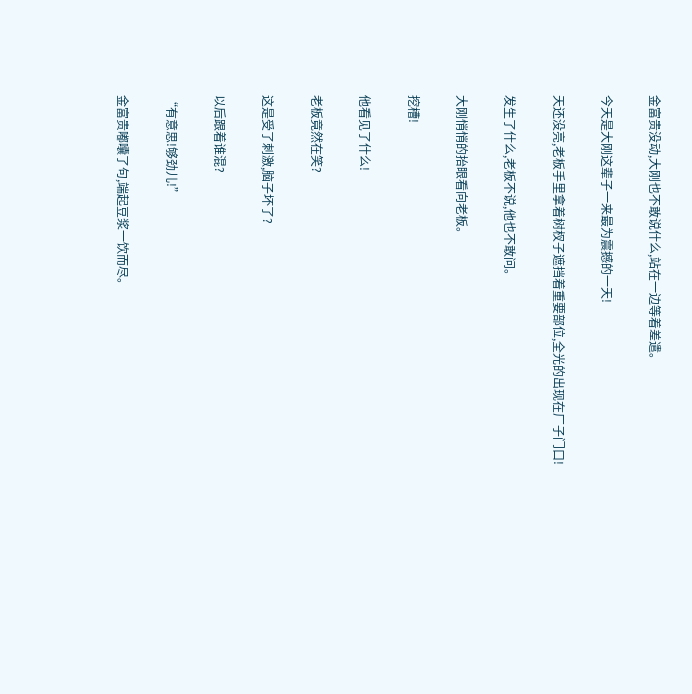金富贵没动,大刚也不敢说什么,站在一边等着差遣。

今天是大刚这辈子一来最为震撼的一天!

天还没亮,老板手里拿着树杈子遮挡着重要部位,全光的出现在厂子门口!

发生了什么,老板不说,他也不敢问。

大刚悄悄的抬眼看向老板。

挖槽!

他看见了什么!

老板竟然在笑?

这是受了刺激,脑子坏了?

以后跟着谁混?

“有意思!够劲儿!”

金富贵嘟囔了句,端起豆浆一饮而尽。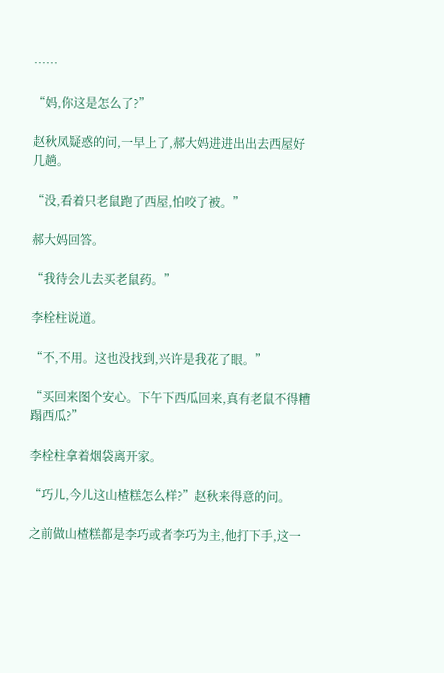……

“妈,你这是怎么了?”

赵秋凤疑惑的问,一早上了,郝大妈进进出出去西屋好几趟。

“没,看着只老鼠跑了西屋,怕咬了被。”

郝大妈回答。

“我待会儿去买老鼠药。”

李栓柱说道。

“不,不用。这也没找到,兴许是我花了眼。”

“买回来图个安心。下午下西瓜回来,真有老鼠不得糟蹋西瓜?”

李栓柱拿着烟袋离开家。

“巧儿,今儿这山楂糕怎么样?”赵秋来得意的问。

之前做山楂糕都是李巧或者李巧为主,他打下手,这一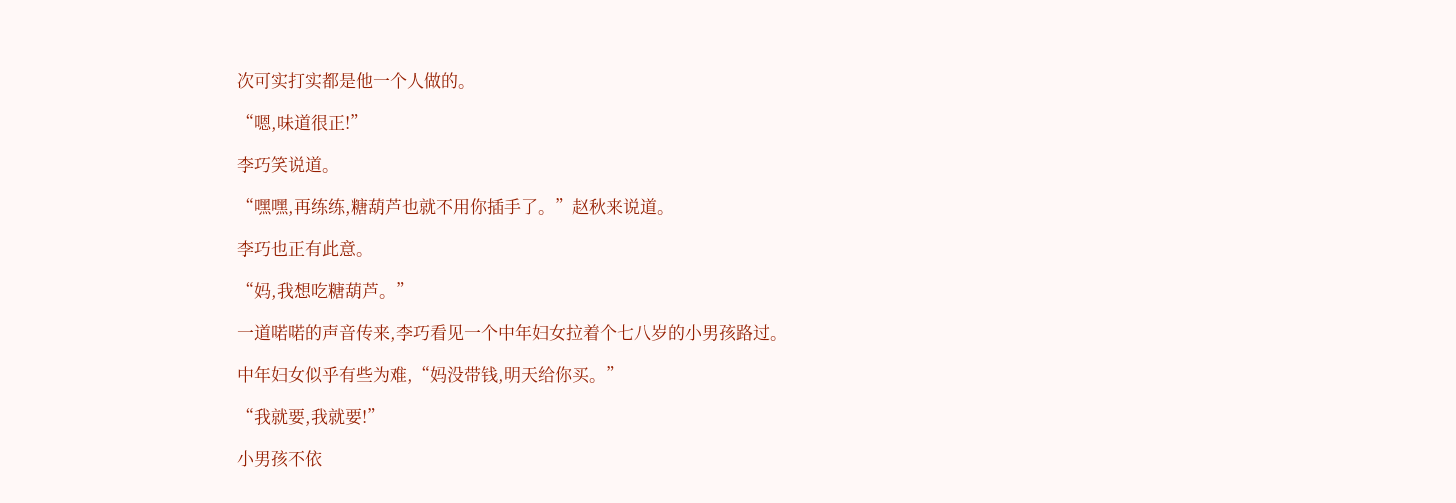次可实打实都是他一个人做的。

“嗯,味道很正!”

李巧笑说道。

“嘿嘿,再练练,糖葫芦也就不用你插手了。”赵秋来说道。

李巧也正有此意。

“妈,我想吃糖葫芦。”

一道喏喏的声音传来,李巧看见一个中年妇女拉着个七八岁的小男孩路过。

中年妇女似乎有些为难,“妈没带钱,明天给你买。”

“我就要,我就要!”

小男孩不依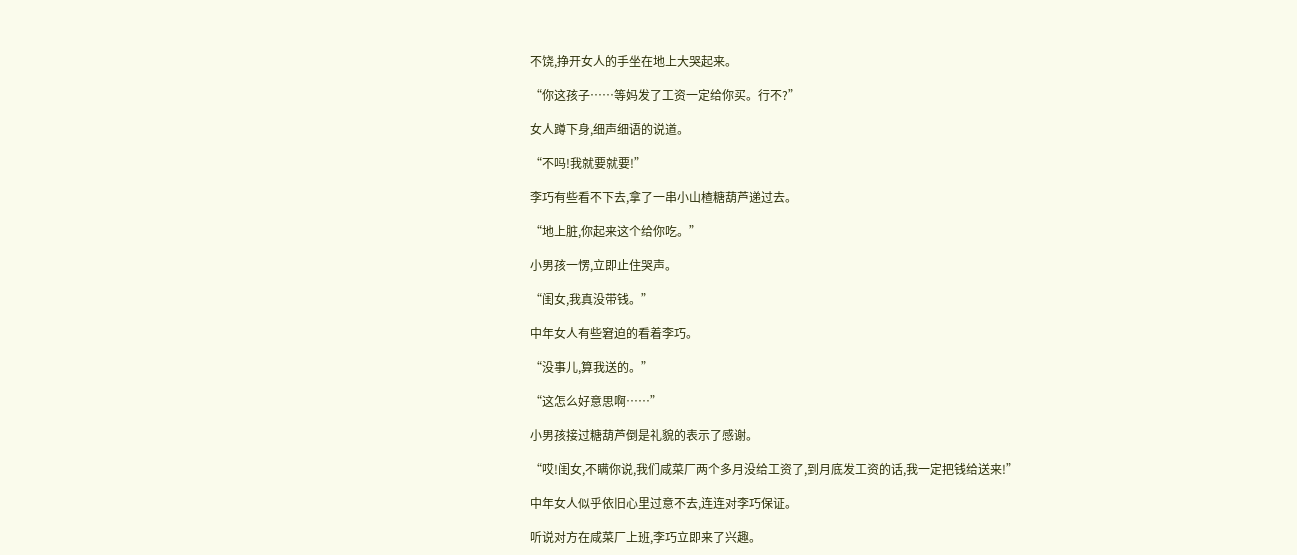不饶,挣开女人的手坐在地上大哭起来。

“你这孩子……等妈发了工资一定给你买。行不?”

女人蹲下身,细声细语的说道。

“不吗!我就要就要!”

李巧有些看不下去,拿了一串小山楂糖葫芦递过去。

“地上脏,你起来这个给你吃。”

小男孩一愣,立即止住哭声。

“闺女,我真没带钱。”

中年女人有些窘迫的看着李巧。

“没事儿,算我送的。”

“这怎么好意思啊……”

小男孩接过糖葫芦倒是礼貌的表示了感谢。

“哎!闺女,不瞒你说,我们咸菜厂两个多月没给工资了,到月底发工资的话,我一定把钱给送来!”

中年女人似乎依旧心里过意不去,连连对李巧保证。

听说对方在咸菜厂上班,李巧立即来了兴趣。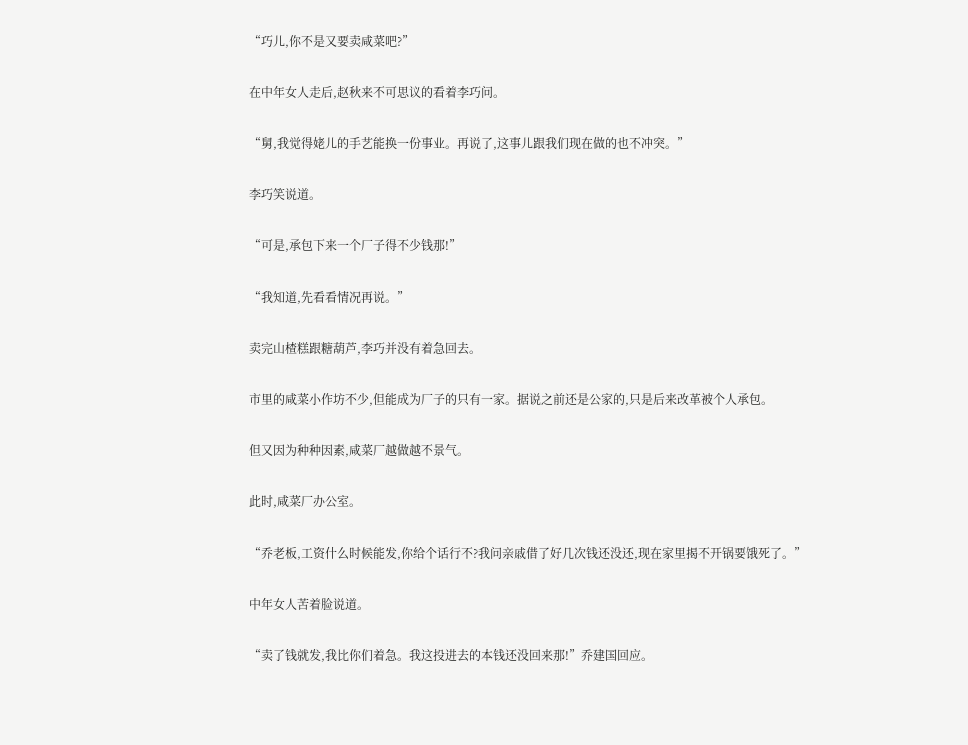“巧儿,你不是又要卖咸菜吧?”

在中年女人走后,赵秋来不可思议的看着李巧问。

“舅,我觉得姥儿的手艺能换一份事业。再说了,这事儿跟我们现在做的也不冲突。”

李巧笑说道。

“可是,承包下来一个厂子得不少钱那!”

“我知道,先看看情况再说。”

卖完山楂糕跟糖葫芦,李巧并没有着急回去。

市里的咸菜小作坊不少,但能成为厂子的只有一家。据说之前还是公家的,只是后来改革被个人承包。

但又因为种种因素,咸菜厂越做越不景气。

此时,咸菜厂办公室。

“乔老板,工资什么时候能发,你给个话行不?我问亲戚借了好几次钱还没还,现在家里揭不开锅要饿死了。”

中年女人苦着脸说道。

“卖了钱就发,我比你们着急。我这投进去的本钱还没回来那!”乔建国回应。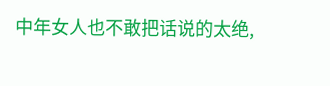中年女人也不敢把话说的太绝,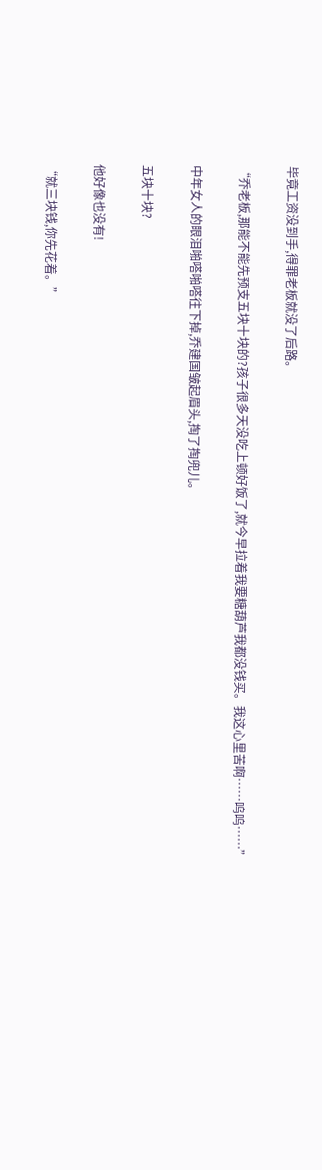毕竟工资没到手,得罪老板就没了后路。

“乔老板,那能不能先预支五块十块的?孩子很多天没吃上顿好饭了,就今早拉着我要糖葫芦我都没钱买。我这心里苦啊……呜呜……”

中年女人的眼泪啪嗒啪嗒往下掉,乔建国皱起眉头,掏了掏兜儿。

五块十块?

他好像也没有!

“就三块钱,你先花着。”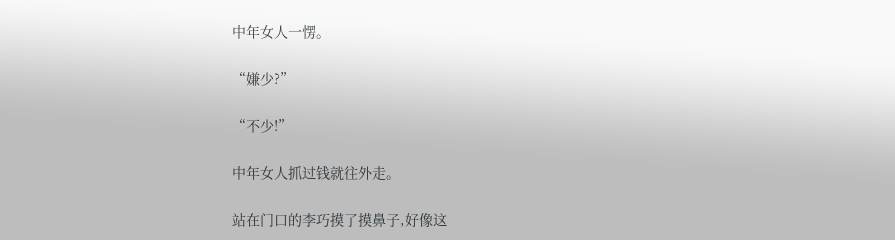中年女人一愣。

“嫌少?”

“不少!”

中年女人抓过钱就往外走。

站在门口的李巧摸了摸鼻子,好像这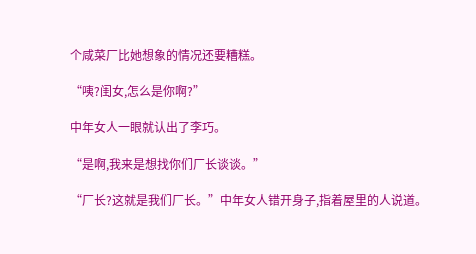个咸菜厂比她想象的情况还要糟糕。

“咦?闺女,怎么是你啊?”

中年女人一眼就认出了李巧。

“是啊,我来是想找你们厂长谈谈。”

“厂长?这就是我们厂长。”中年女人错开身子,指着屋里的人说道。